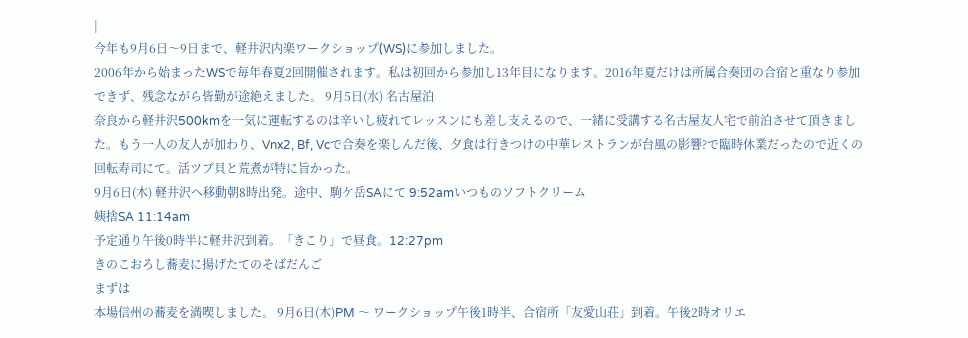|
今年も9月6日〜9日まで、軽井沢内楽ワークショップ(WS)に参加しました。
2006年から始まったWSで毎年春夏2回開催されます。私は初回から参加し13年目になります。2016年夏だけは所属合奏団の合宿と重なり参加できず、残念ながら皆勤が途絶えました。 9月5日(水) 名古屋泊
奈良から軽井沢500kmを一気に運転するのは辛いし疲れてレッスンにも差し支えるので、一緒に受講する名古屋友人宅で前泊させて頂きました。もう一人の友人が加わり、Vnx2, Bf, Vcで合奏を楽しんだ後、夕食は行きつけの中華レストランが台風の影響?で臨時休業だったので近くの回転寿司にて。活ツブ貝と荒煮が特に旨かった。
9月6日(木) 軽井沢へ移動朝8時出発。途中、駒ケ岳SAにて 9:52amいつものソフトクリーム
姨捨SA 11:14am
予定通り午後0時半に軽井沢到着。「きこり」で昼食。12:27pm
きのこおろし蕎麦に揚げたてのそばだんご
まずは
本場信州の蕎麦を満喫しました。 9月6日(木)PM 〜 ワークショップ午後1時半、合宿所「友愛山荘」到着。午後2時オリエ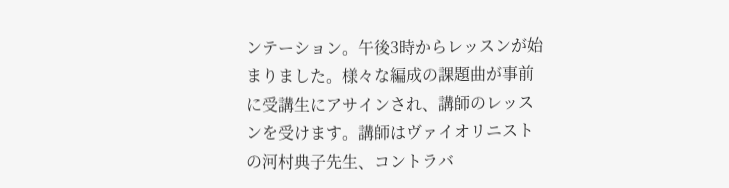ンテーション。午後3時からレッスンが始まりました。様々な編成の課題曲が事前に受講生にアサインされ、講師のレッスンを受けます。講師はヴァイオリニストの河村典子先生、コントラバ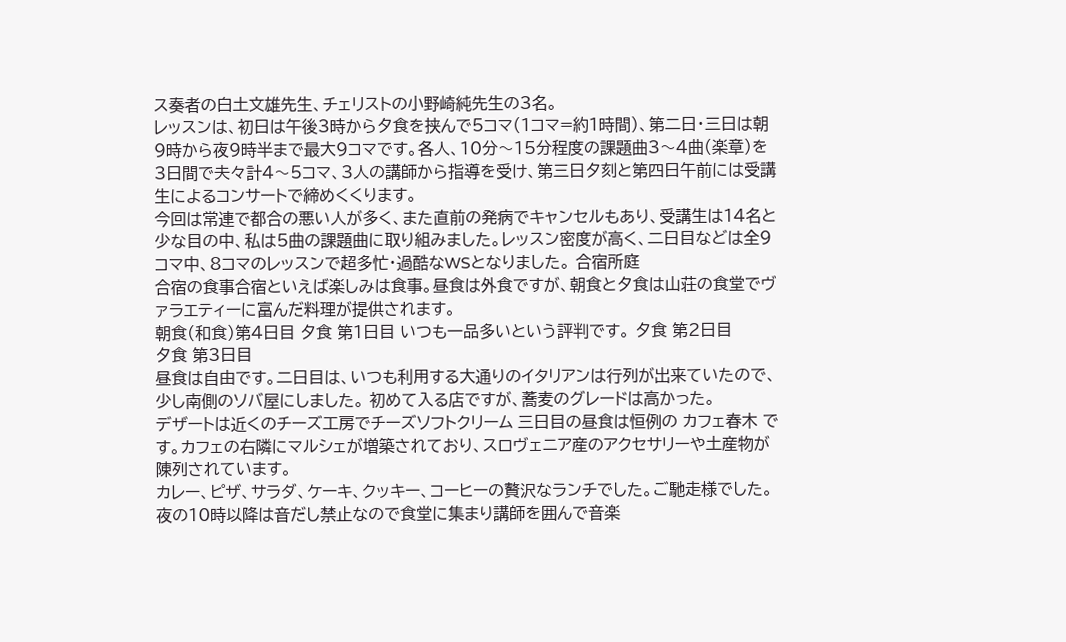ス奏者の白土文雄先生、チェリストの小野崎純先生の3名。
レッスンは、初日は午後3時から夕食を挟んで5コマ(1コマ=約1時間)、第二日・三日は朝9時から夜9時半まで最大9コマです。各人、10分〜15分程度の課題曲3〜4曲(楽章)を3日間で夫々計4〜5コマ、3人の講師から指導を受け、第三日夕刻と第四日午前には受講生によるコンサートで締めくくります。
今回は常連で都合の悪い人が多く、また直前の発病でキャンセルもあり、受講生は14名と少な目の中、私は5曲の課題曲に取り組みました。レッスン密度が高く、二日目などは全9コマ中、8コマのレッスンで超多忙・過酷なWSとなりました。 合宿所庭
合宿の食事合宿といえば楽しみは食事。昼食は外食ですが、朝食と夕食は山荘の食堂でヴァラエティーに富んだ料理が提供されます。
朝食(和食)第4日目 夕食 第1日目 いつも一品多いという評判です。 夕食 第2日目
夕食 第3日目
昼食は自由です。二日目は、いつも利用する大通りのイタリアンは行列が出来ていたので、少し南側のソバ屋にしました。 初めて入る店ですが、蕎麦のグレードは高かった。
デザートは近くのチーズ工房でチーズソフトクリーム 三日目の昼食は恒例の カフェ春木 です。カフェの右隣にマルシェが増築されており、スロヴェニア産のアクセサリーや土産物が陳列されています。
カレー、ピザ、サラダ、ケーキ、クッキー、コーヒーの贅沢なランチでした。ご馳走様でした。
夜の10時以降は音だし禁止なので食堂に集まり講師を囲んで音楽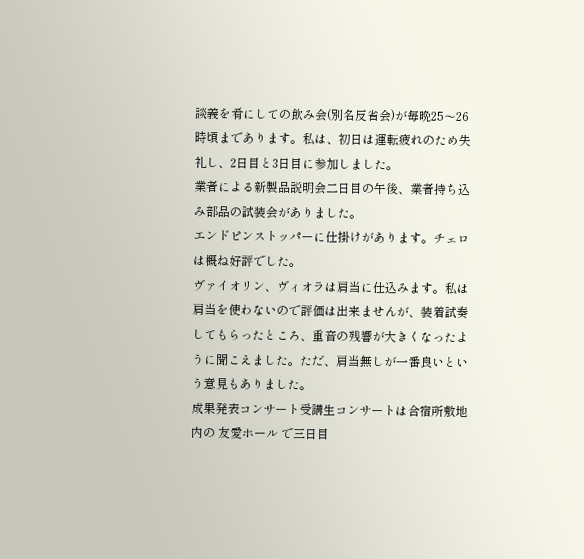談義を肴にしての飲み会(別名反省会)が毎晩25〜26時頃まであります。私は、初日は運転疲れのため失礼し、2日目と3日目に参加しました。
業者による新製品説明会二日目の午後、業者持ち込み部品の試装会がありました。
エンドピンストッパーに仕掛けがあります。チェロは概ね好評でした。
ヴァイオリン、ヴィオラは肩当に仕込みます。私は肩当を使わないので評価は出来ませんが、装着試奏してもらったところ、重音の残響が大きくなったように聞こえました。ただ、肩当無しが一番良いという意見もありました。
成果発表コンサート受講生コンサートは合宿所敷地内の 友愛ホール で三日目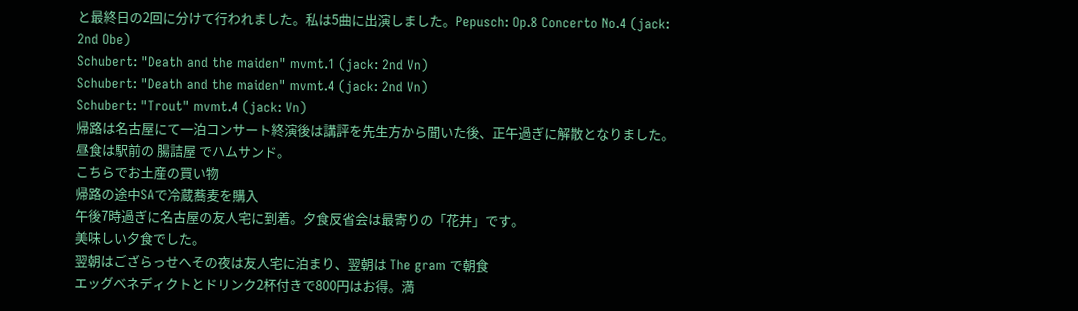と最終日の2回に分けて行われました。私は5曲に出演しました。Pepusch: Op.8 Concerto No.4 (jack: 2nd Obe)
Schubert: "Death and the maiden" mvmt.1 (jack: 2nd Vn)
Schubert: "Death and the maiden" mvmt.4 (jack: 2nd Vn)
Schubert: "Trout" mvmt.4 (jack: Vn)
帰路は名古屋にて一泊コンサート終演後は講評を先生方から聞いた後、正午過ぎに解散となりました。昼食は駅前の 腸詰屋 でハムサンド。
こちらでお土産の買い物
帰路の途中SAで冷蔵蕎麦を購入
午後7時過ぎに名古屋の友人宅に到着。夕食反省会は最寄りの「花井」です。
美味しい夕食でした。
翌朝はござらっせへその夜は友人宅に泊まり、翌朝は The gram で朝食
エッグべネディクトとドリンク2杯付きで800円はお得。満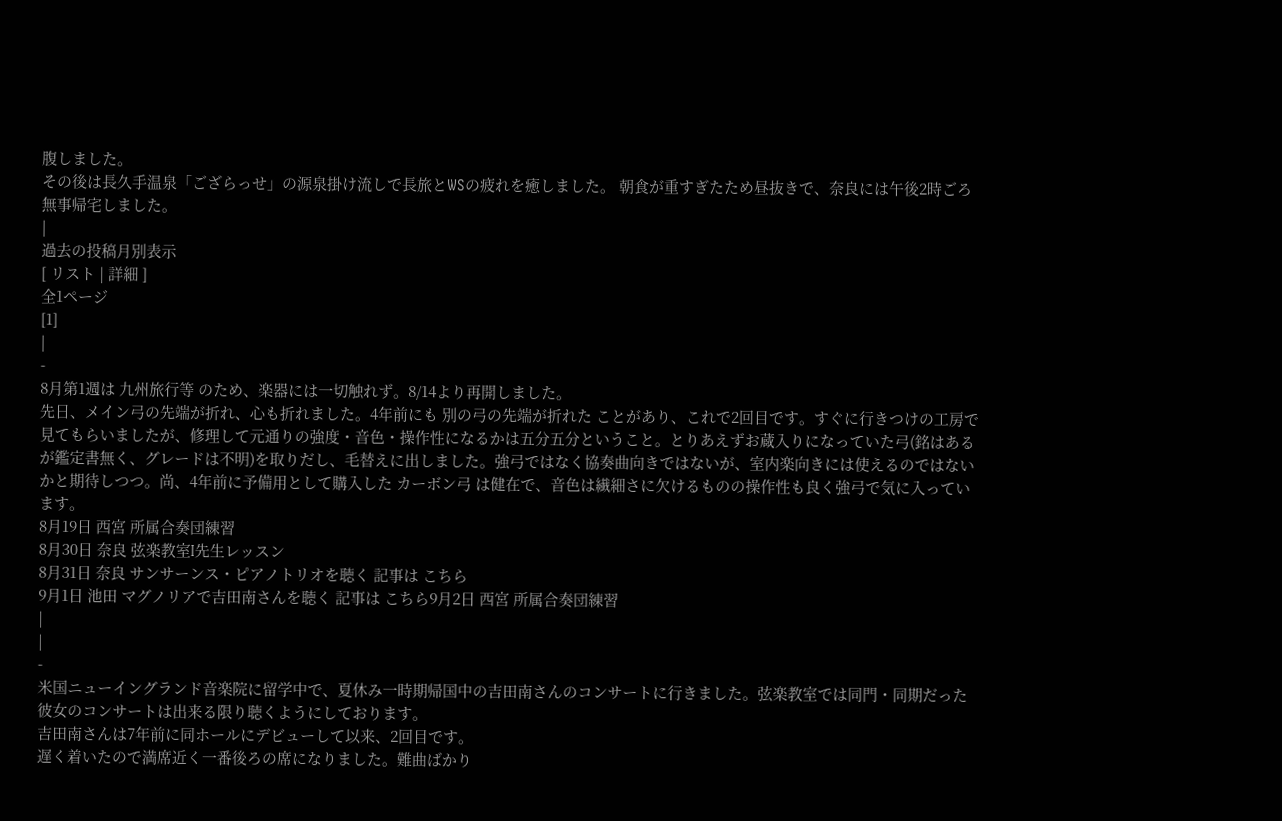腹しました。
その後は長久手温泉「ござらっせ」の源泉掛け流しで長旅とWSの疲れを癒しました。 朝食が重すぎたため昼抜きで、奈良には午後2時ごろ無事帰宅しました。
|
過去の投稿月別表示
[ リスト | 詳細 ]
全1ページ
[1]
|
-
8月第1週は 九州旅行等 のため、楽器には一切触れず。8/14より再開しました。
先日、メイン弓の先端が折れ、心も折れました。4年前にも 別の弓の先端が折れた ことがあり、これで2回目です。すぐに行きつけの工房で見てもらいましたが、修理して元通りの強度・音色・操作性になるかは五分五分ということ。とりあえずお蔵入りになっていた弓(銘はあるが鑑定書無く、グレードは不明)を取りだし、毛替えに出しました。強弓ではなく協奏曲向きではないが、室内楽向きには使えるのではないかと期待しつつ。尚、4年前に予備用として購入した カーボン弓 は健在で、音色は繊細さに欠けるものの操作性も良く強弓で気に入っています。
8月19日 西宮 所属合奏団練習
8月30日 奈良 弦楽教室I先生レッスン
8月31日 奈良 サンサーンス・ピアノトリオを聴く 記事は こちら
9月1日 池田 マグノリアで吉田南さんを聴く 記事は こちら9月2日 西宮 所属合奏団練習
|
|
-
米国ニューイングランド音楽院に留学中で、夏休み一時期帰国中の吉田南さんのコンサートに行きました。弦楽教室では同門・同期だった彼女のコンサートは出来る限り聴くようにしております。
吉田南さんは7年前に同ホールにデビューして以来、2回目です。
遅く着いたので満席近く一番後ろの席になりました。難曲ばかり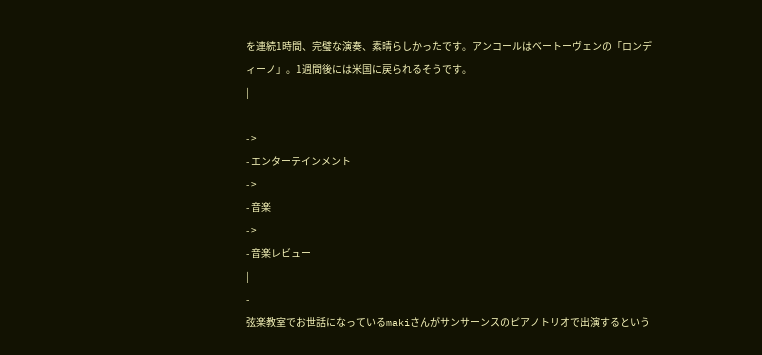を連続1時間、完璧な演奏、素晴らしかったです。アンコールはベートーヴェンの「ロンディーノ」。1週間後には米国に戻られるそうです。
|

- >
- エンターテインメント
- >
- 音楽
- >
- 音楽レビュー
|
-
弦楽教室でお世話になっているmakiさんがサンサーンスのピアノトリオで出演するという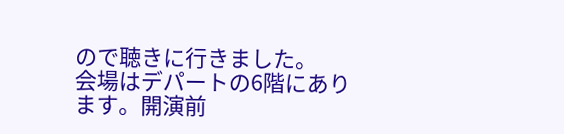ので聴きに行きました。
会場はデパートの6階にあります。開演前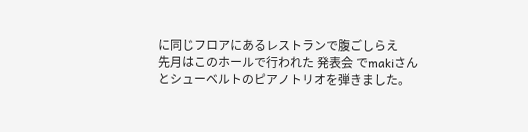に同じフロアにあるレストランで腹ごしらえ
先月はこのホールで行われた 発表会 でmakiさんとシューベルトのピアノトリオを弾きました。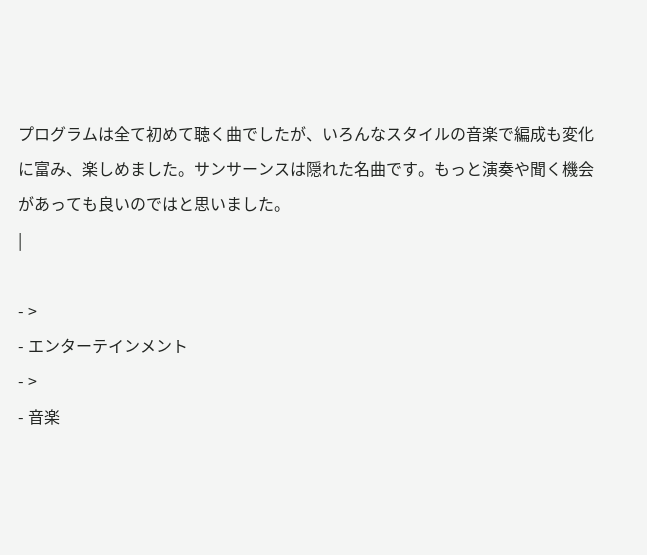プログラムは全て初めて聴く曲でしたが、いろんなスタイルの音楽で編成も変化に富み、楽しめました。サンサーンスは隠れた名曲です。もっと演奏や聞く機会があっても良いのではと思いました。
|

- >
- エンターテインメント
- >
- 音楽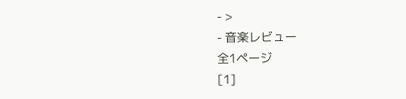- >
- 音楽レビュー
全1ページ
[1]